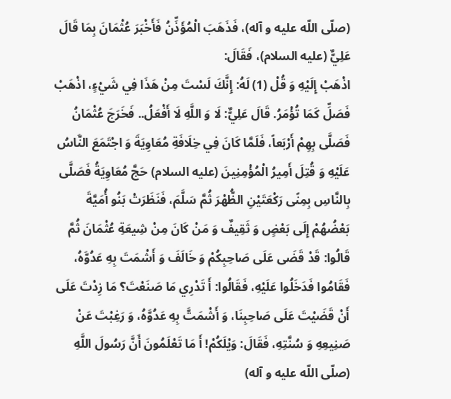(صلّى اللّه عليه و آله)، فَذَهَبَ الْمُؤَذِّنُ فَأَخْبَرَ عُثْمَانَ بِمَا قَالَ عَلِيٌّ (عليه السلام)، فَقَالَ:
اذْهَبْ إِلَيْهِ وَ قُلْ (1) لَهُ: إِنَّكَ لَسْتَ مِنْ هَذَا فِي شَيْءٍ، اذْهَبْ فَصَلِّ كَمَا تُؤْمَرُ. قَالَ عَلِيٌّ: لَا وَ اللَّهِ لَا أَفْعَلُ.. فَخَرَجَ عُثْمَانُ فَصَلَّى بِهِمْ أَرْبَعاً، فَلَمَّا كَانَ فِي خِلَافَةِ مُعَاوِيَةَ وَ اجْتَمَعَ النَّاسُ عَلَيْهِ وَ قُتِلَ أَمِيرُ الْمُؤْمِنِينَ (عليه السلام) حَجَّ مُعَاوِيَةُ فَصَلَّى بِالنَّاسِ بِمِنًى رَكْعَتَيْنِ الظُّهْرَ ثُمَّ سَلَّمَ، فَنَظَرَتْ بَنُو أُمَيَّةَ بَعْضُهُمْ إِلَى بَعْضٍ وَ ثَقِيفٌ وَ مَنْ كَانَ مِنْ شِيعَةِ عُثْمَانَ ثُمَّ قَالُوا: قَدْ قَضَى عَلَى صَاحِبِكُمْ وَ خَالَفَ وَ أَشْمَتَ بِهِ عَدُوَّهُ، فَقَامُوا فَدَخَلُوا عَلَيْهِ، فَقَالُوا: أَ تَدْرِي مَا صَنَعْتَ؟ مَا زِدْتَ عَلَى أَنْ قَضَيْتَ عَلَى صَاحِبِنَا، وَ أَشْمَتَّ بِهِ عَدُوَّهُ، وَ رَغِبْتَ عَنْ صَنِيعِهِ وَ سُنَّتِهِ، فَقَالَ: وَيْلَكُمْ! أَ مَا تَعْلَمُونَ أَنَّ رَسُولَ اللَّهِ (صلّى اللّه عليه و آله)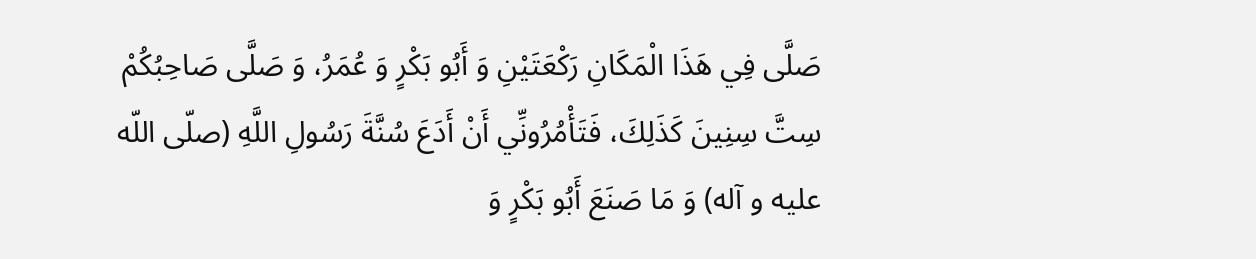صَلَّى فِي هَذَا الْمَكَانِ رَكْعَتَيْنِ وَ أَبُو بَكْرٍ وَ عُمَرُ، وَ صَلَّى صَاحِبُكُمْ سِتَّ سِنِينَ كَذَلِكَ، فَتَأْمُرُونِّي أَنْ أَدَعَ سُنَّةَ رَسُولِ اللَّهِ (صلّى اللّه عليه و آله) وَ مَا صَنَعَ أَبُو بَكْرٍ وَ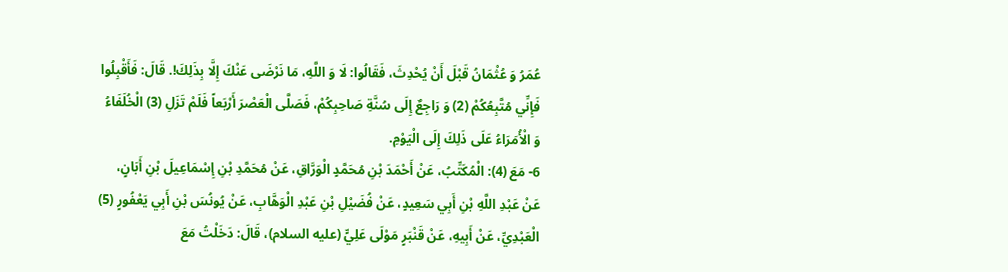عُمَرُ وَ عُثْمَانُ قَبْلَ أَنْ يُحْدِثَ، فَقَالُوا: لَا وَ اللَّهِ، مَا نَرْضَى عَنْكَ إِلَّا بِذَلِكَ!. قَالَ: فَأَقْبِلُوا فَإِنِّي مُتَّبِعُكُمْ (2) وَ رَاجِعٌ إِلَى سُنَّةِ صَاحِبِكُمْ، فَصَلَّى الْعَصْرَ أَرْبَعاً فَلَمْ تَزَلِ (3) الْخُلَفَاءُ وَ الْأُمَرَاءُ عَلَى ذَلِكَ إِلَى الْيَوْمِ.
6- مَعَ (4): الْمُكَتِّبُ، عَنْ أَحْمَدَ بْنِ مُحَمَّدٍ الْوَرَّاقِ، عَنْ مُحَمَّدِ بْنِ إِسْمَاعِيلَ بْنِ أَبَانٍ، عَنْ عَبْدِ اللَّهِ بْنِ أَبِي سَعِيدٍ، عَنْ فُضَيْلِ بْنِ عَبْدِ الْوَهَّابِ، عَنْ يُونُسَ بْنِ أَبِي يَعْفُورٍ (5) الْعَبْدِيِّ، عَنْ أَبِيهِ، عَنْ قَنْبَرٍ مَوْلَى عَلِيٍّ (عليه السلام)، قَالَ: دَخَلْتُ مَعَ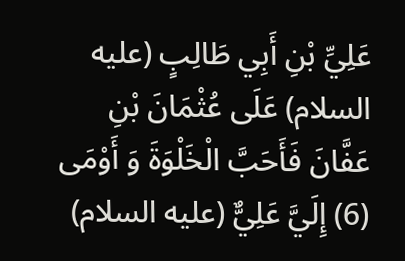عَلِيِّ بْنِ أَبِي طَالِبٍ (عليه السلام) عَلَى عُثْمَانَ بْنِ عَفَّانَ فَأَحَبَّ الْخَلْوَةَ وَ أَوْمَى (6) إِلَيَّ عَلِيٌّ (عليه السلام)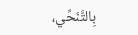بِالتَّنَحِّي،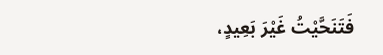فَتَنَحَّيْتُ غَيْرَ بَعِيدٍ،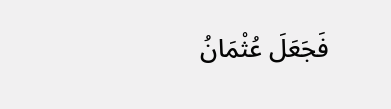فَجَعَلَ عُثْمَانُ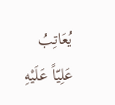يُعَاتِبُ عَلِيّاً عَلَيْهِ